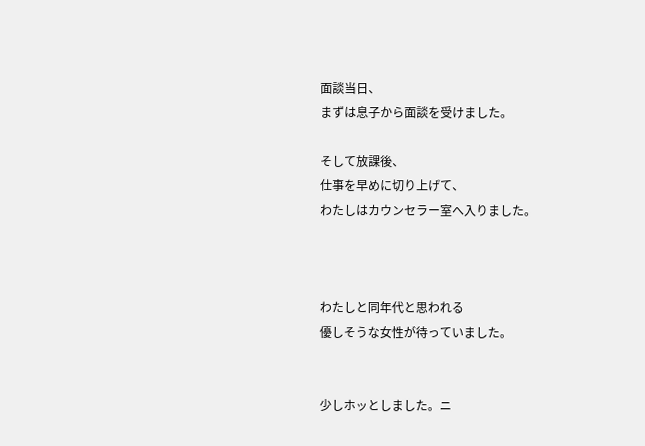面談当日、
まずは息子から面談を受けました。

そして放課後、
仕事を早めに切り上げて、
わたしはカウンセラー室へ入りました。



わたしと同年代と思われる
優しそうな女性が待っていました。


少しホッとしました。ニ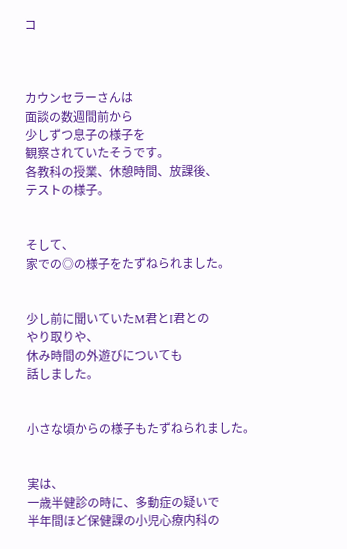コ



カウンセラーさんは
面談の数週間前から
少しずつ息子の様子を
観察されていたそうです。
各教科の授業、休憩時間、放課後、
テストの様子。


そして、
家での◎の様子をたずねられました。


少し前に聞いていたM君とI君との
やり取りや、
休み時間の外遊びについても
話しました。


小さな頃からの様子もたずねられました。


実は、
一歳半健診の時に、多動症の疑いで
半年間ほど保健課の小児心療内科の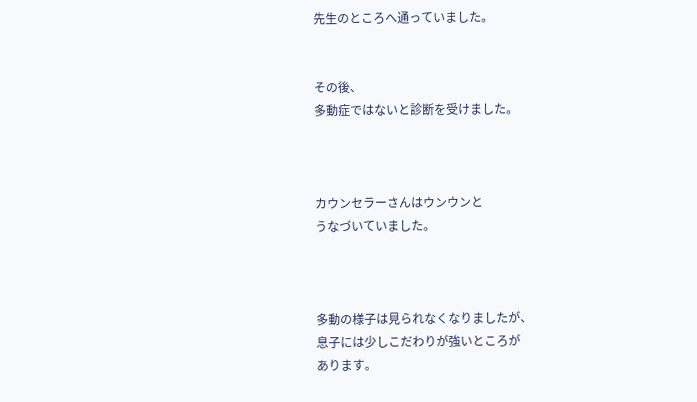先生のところへ通っていました。


その後、
多動症ではないと診断を受けました。



カウンセラーさんはウンウンと
うなづいていました。



多動の様子は見られなくなりましたが、
息子には少しこだわりが強いところが
あります。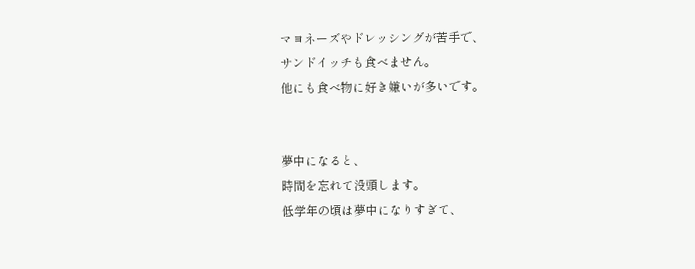マヨネーズやドレッシングが苦手で、
サンドイッチも食べません。
他にも食べ物に好き嫌いが多いです。


夢中になると、
時間を忘れて没頭します。
低学年の頃は夢中になりすぎて、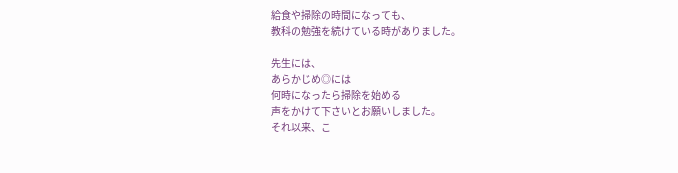給食や掃除の時間になっても、
教科の勉強を続けている時がありました。

先生には、
あらかじめ◎には
何時になったら掃除を始める
声をかけて下さいとお願いしました。
それ以来、こ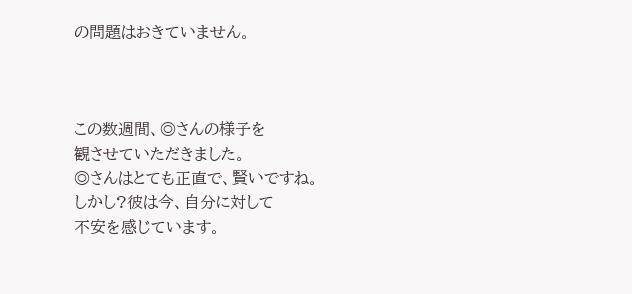の問題はおきていません。



この数週間、◎さんの様子を
観させていただきました。
◎さんはとても正直で、賢いですね。
しかし?彼は今、自分に対して
不安を感じています。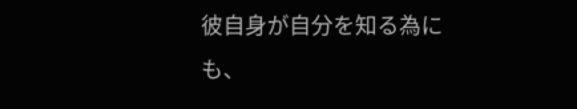彼自身が自分を知る為にも、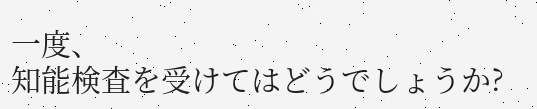一度、
知能検査を受けてはどうでしょうか?